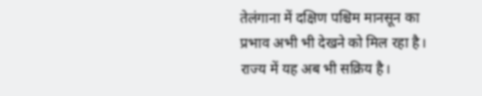तेलंगाना में दक्षिण पश्चिम मानसून का प्रभाव अभी भी देखने को मिल रहा है। राज्य में यह अब भी सक्रिय है।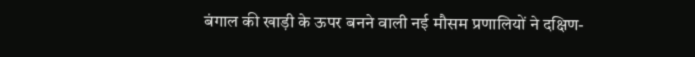बंगाल की खाड़ी के ऊपर बनने वाली नई मौसम प्रणालियों ने दक्षिण-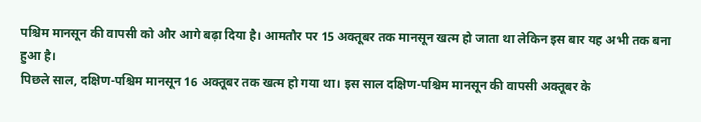पश्चिम मानसून की वापसी को और आगे बढ़ा दिया है। आमतौर पर 15 अक्तूबर तक मानसून खत्म हो जाता था लेकिन इस बार यह अभी तक बना हुआ है।
पिछले साल, दक्षिण-पश्चिम मानसून 16 अक्तूबर तक खत्म हो गया था। इस साल दक्षिण-पश्चिम मानसून की वापसी अक्तूबर के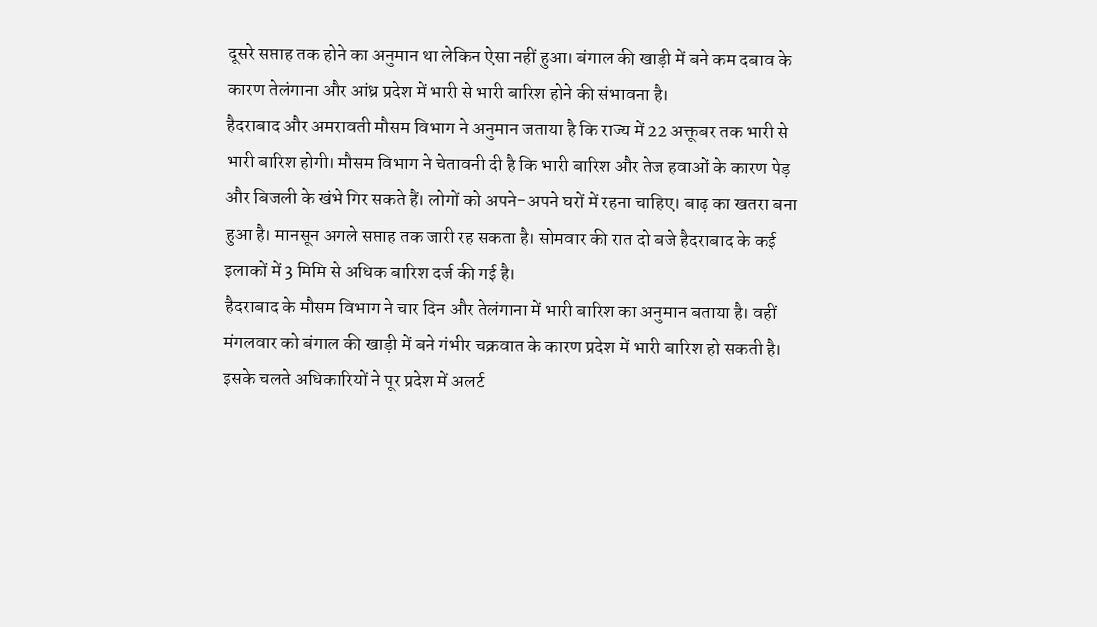दूसरे सप्ताह तक होने का अनुमान था लेकिन ऐसा नहीं हुआ। बंगाल की खाड़ी में बने कम दबाव के कारण तेलंगाना और आंध्र प्रदेश में भारी से भारी बारिश होने की संभावना है।
हैदराबाद और अमरावती मौसम विभाग ने अनुमान जताया है कि राज्य में 22 अक्तूबर तक भारी से भारी बारिश होगी। मौसम विभाग ने चेतावनी दी है कि भारी बारिश और तेज हवाओं के कारण पेड़ और बिजली के खंभे गिर सकते हैं। लोगों को अपने-अपने घरों में रहना चाहिए। बाढ़ का खतरा बना हुआ है। मानसून अगले सप्ताह तक जारी रह सकता है। सोमवार की रात दो बजे हैदराबाद के कई इलाकों में 3 मिमि से अधिक बारिश दर्ज की गई है।
हैदराबाद के मौसम विभाग ने चार दिन और तेलंगाना में भारी बारिश का अनुमान बताया है। वहीं मंगलवार को बंगाल की खाड़ी में बने गंभीर चक्रवात के कारण प्रदेश में भारी बारिश हो सकती है। इसके चलते अधिकारियों ने पूर प्रदेश में अलर्ट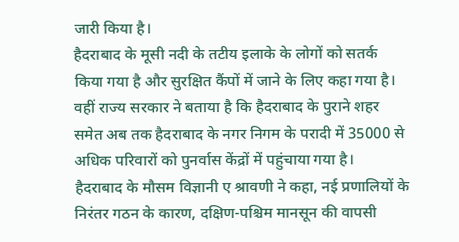जारी किया है।
हैदराबाद के मूसी नदी के तटीय इलाके के लोगों को सतर्क किया गया है और सुरक्षित कैंपों में जाने के लिए कहा गया है। वहीं राज्य सरकार ने बताया है कि हैदराबाद के पुराने शहर समेत अब तक हैदराबाद के नगर निगम के परादी में 35000 से अधिक परिवारों को पुनर्वास केंद्रों में पहुंचाया गया है।
हैदराबाद के मौसम विज्ञानी ए श्रावणी ने कहा, नई प्रणालियों के निरंतर गठन के कारण, दक्षिण-पश्चिम मानसून की वापसी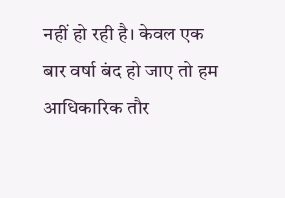नहीं हो रही है। केवल एक बार वर्षा बंद हो जाए तो हम आधिकारिक तौर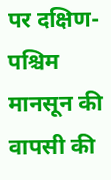पर दक्षिण-पश्चिम मानसून की वापसी की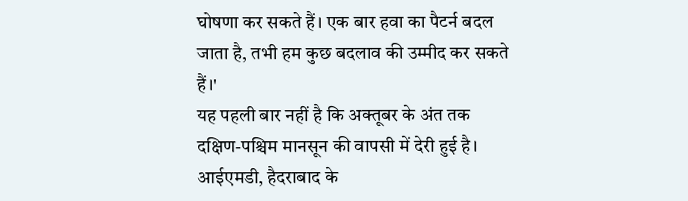घोषणा कर सकते हैं। एक बार हवा का पैटर्न बदल जाता है, तभी हम कुछ बदलाव की उम्मीद कर सकते हैं।'
यह पहली बार नहीं है कि अक्तूबर के अंत तक दक्षिण-पश्चिम मानसून की वापसी में देरी हुई है। आईएमडी, हैदराबाद के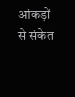आंकड़ों से संकेत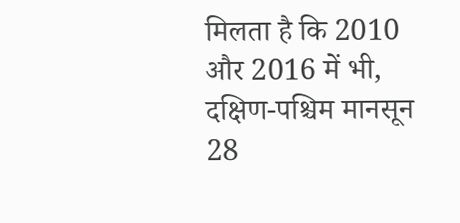मिलता है कि 2010 और 2016 में भी, दक्षिण-पश्चिम मानसून 28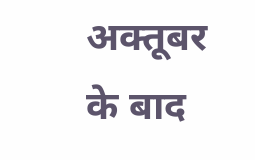अक्तूबर के बाद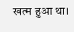खत्म हुआ था।